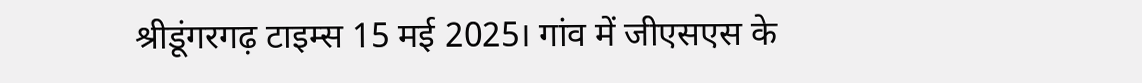श्रीडूंगरगढ़ टाइम्स 15 मई 2025। गांव में जीएसएस के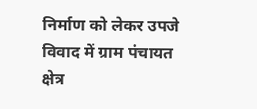निर्माण को लेकर उपजे विवाद में ग्राम पंचायत क्षेत्र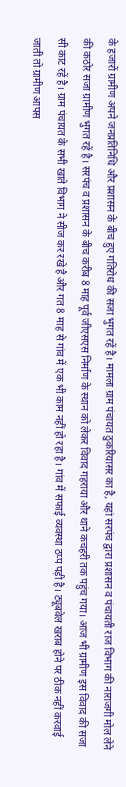के हजारों ग्रामीण अपने जनप्रतिनिधि और प्रशासन के बीच हुए गतिरोध की सजा भुगत रहें है। मामला ग्राम पंचायत ठुकरियासर का है, यहां सरपंच द्वारा प्रशासन व पंचायती राज विभाग की नाराजगी मोल लेने की कठोर सजा ग्रामीण भुगत रहें है। सरपंच व प्रशासन के बीच करीब 8 माह पूर्व जीएसएस निर्माण के स्थान को लेकर विवाद गहराया और थाने कचहरी तक पहुंच गया। आज भी ग्रामीण इस विवाद की सजा सी काट रहें है। ग्राम पंचायत के सभी खाते विभाग ने सीज कर रखे है और गत 8 माह से गांव में एक भी काम नहीं हो रहा है। गांव में सफाई व्यवस्था ठप्प पड़ी है। ट्यूबवेल खराब होने पर ठीक नहीं करवाई जाती तो ग्रामीण आपस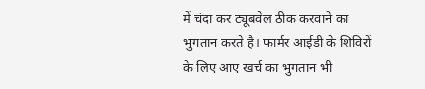में चंदा कर ट्यूबवेल ठीक करवाने का भुगतान करते है। फार्मर आईडी के शिविरों के लिए आए खर्च का भुगतान भी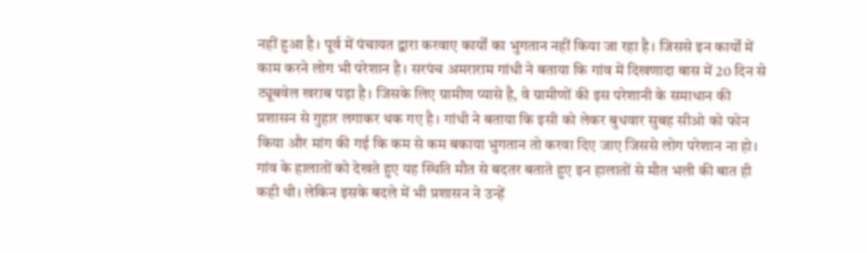नहीं हुआ है। पूर्व में पंचायत द्वारा करवाए कार्यों का भुगतान नहीं किया जा रहा है। जिससे इन कार्यों में काम करने लोग भी परेशान है। सरपंच अमराराम गांधी ने बताया कि गांव में दिखणादा बास में 20 दिन से ट्यूबवेल खराब पड़ा है। जिसके लिए ग्रामीण प्यासे है, वे ग्रामीणों की इस परेशानी के समाधान की प्रशासन से गुहार लगाकर थक गए है। गांधी ने बताया कि इसी को लेकर बुधवार सुबह सीओ को फोन किया और मांग की गई कि कम से कम बकाया भुगतान तो करवा दिए जाए जिससे लोग परेशान ना हो। गांव के हालातों को देखते हुए यह स्थिति मौत से बदतर बताते हुए इन हालातों से मौत भली की बात ही कही थी। लेकिन इसके बदले में भी प्रशासन ने उन्हें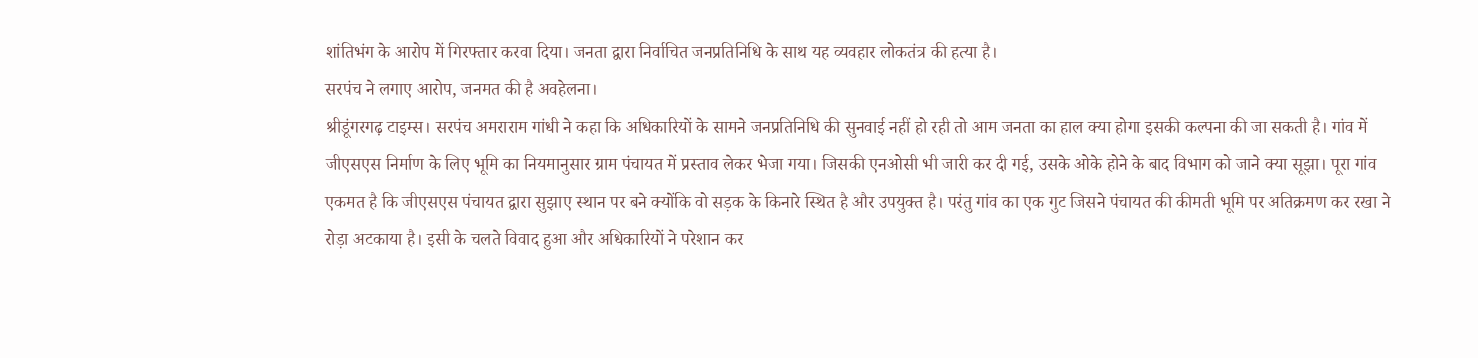शांतिभंग के आरोप में गिरफ्तार करवा दिया। जनता द्वारा निर्वाचित जनप्रतिनिधि के साथ यह व्यवहार लोकतंत्र की हत्या है।
सरपंच ने लगाए आरोप, जनमत की है अवहेलना।
श्रीडूंगरगढ़ टाइम्स। सरपंच अमराराम गांधी ने कहा कि अधिकारियों के सामने जनप्रतिनिधि की सुनवाई नहीं हो रही तो आम जनता का हाल क्या होगा इसकी कल्पना की जा सकती है। गांव में जीएसएस निर्माण के लिए भूमि का नियमानुसार ग्राम पंचायत में प्रस्ताव लेकर भेजा गया। जिसकी एनओसी भी जारी कर दी गई, उसके ओके होने के बाद विभाग को जाने क्या सूझा। पूरा गांव एकमत है कि जीएसएस पंचायत द्वारा सुझाए स्थान पर बने क्योंकि वो सड़क के किनारे स्थित है और उपयुक्त है। परंतु गांव का एक गुट जिसने पंचायत की कीमती भूमि पर अतिक्रमण कर रखा ने रोड़ा अटकाया है। इसी के चलते विवाद हुआ और अधिकारियों ने परेशान कर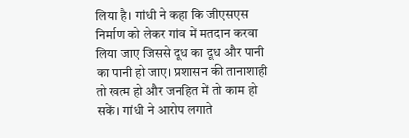लिया है। गांधी ने कहा कि जीएसएस निर्माण को लेकर गांव में मतदान करवा लिया जाए जिससे दूध का दूध और पानी का पानी हो जाए। प्रशासन की तानाशाही तो खत्म हो और जनहित में तो काम हो सकें। गांधी ने आरोप लगाते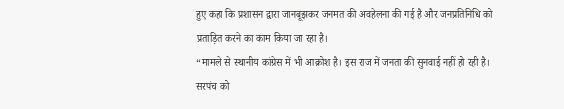हुए कहा कि प्रशासन द्वारा जानबूझकर जनमत की अवहेलना की गई है और जनप्रतिनिधि को प्रताड़ित करने का काम किया जा रहा है।
“मामले से स्थानीय कांग्रेस में भी आक्रोश है। इस राज में जनता की सुनवाई नहीं हो रही है। सरपंच को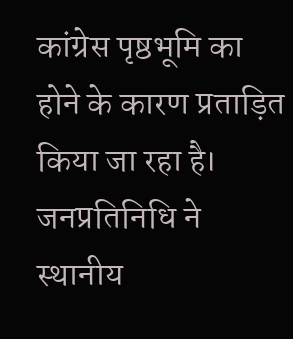कांग्रेस पृष्ठभूमि का होने के कारण प्रताड़ित किया जा रहा है। जनप्रतिनिधि ने स्थानीय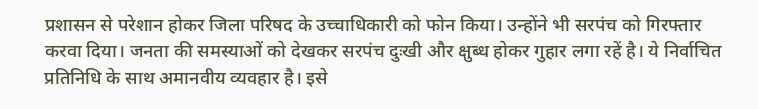प्रशासन से परेशान होकर जिला परिषद के उच्चाधिकारी को फोन किया। उन्होंने भी सरपंच को गिरफ्तार करवा दिया। जनता की समस्याओं को देखकर सरपंच दुःखी और क्षुब्ध होकर गुहार लगा रहें है। ये निर्वाचित प्रतिनिधि के साथ अमानवीय व्यवहार है। इसे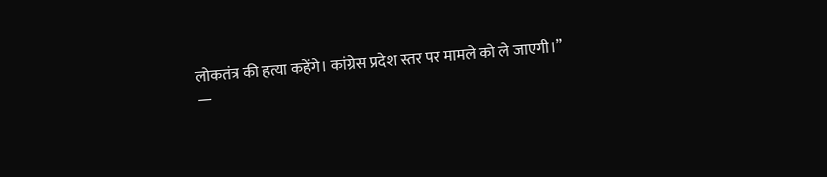लोकतंत्र की हत्या कहेंगे। कांग्रेस प्रदेश स्तर पर मामले को ले जाएगी।”
—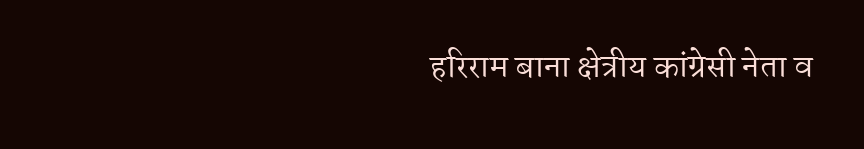हरिराम बाना क्षेत्रीय कांग्रेसी नेता व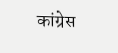कांग्रेस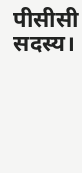पीसीसी सदस्य।